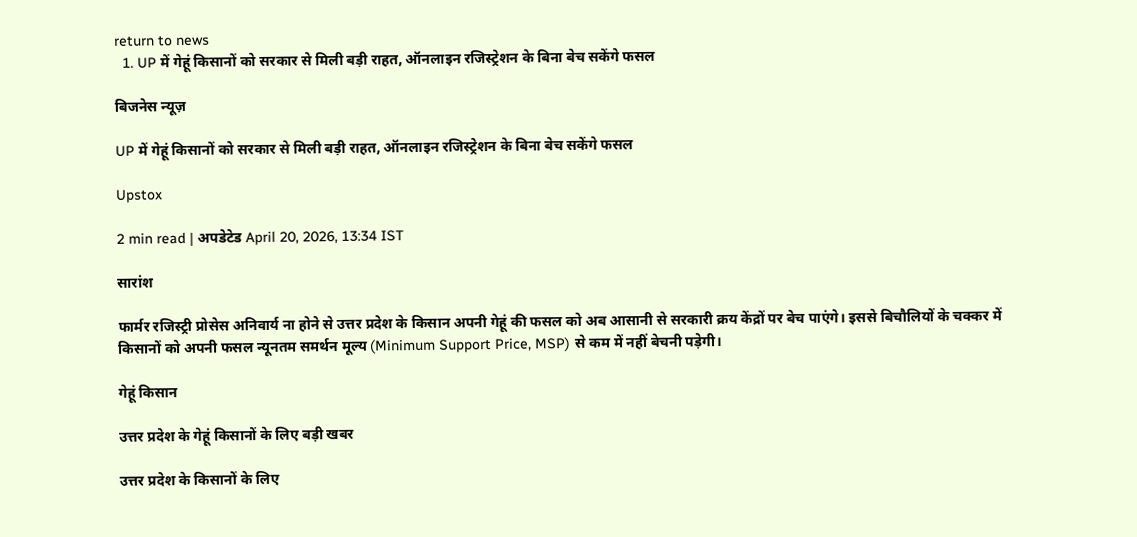return to news
  1. UP में गेहूं किसानों को सरकार से मिली बड़ी राहत, ऑनलाइन रजिस्ट्रेशन के बिना बेच सकेंगे फसल

बिजनेस न्यूज़

UP में गेहूं किसानों को सरकार से मिली बड़ी राहत, ऑनलाइन रजिस्ट्रेशन के बिना बेच सकेंगे फसल

Upstox

2 min read | अपडेटेड April 20, 2026, 13:34 IST

सारांश

फार्मर रजिस्ट्री प्रोसेस अनिवार्य ना होने से उत्तर प्रदेश के किसान अपनी गेहूं की फसल को अब आसानी से सरकारी क्रय केंद्रों पर बेच पाएंगे। इससे बिचौलियों के चक्कर में किसानों को अपनी फसल न्यूनतम समर्थन मूल्य (Minimum Support Price, MSP) से कम में नहीं बेचनी पड़ेगी।

गेहूं किसान

उत्तर प्रदेश के गेहूं किसानों के लिए बड़ी खबर

उत्तर प्रदेश के किसानों के लिए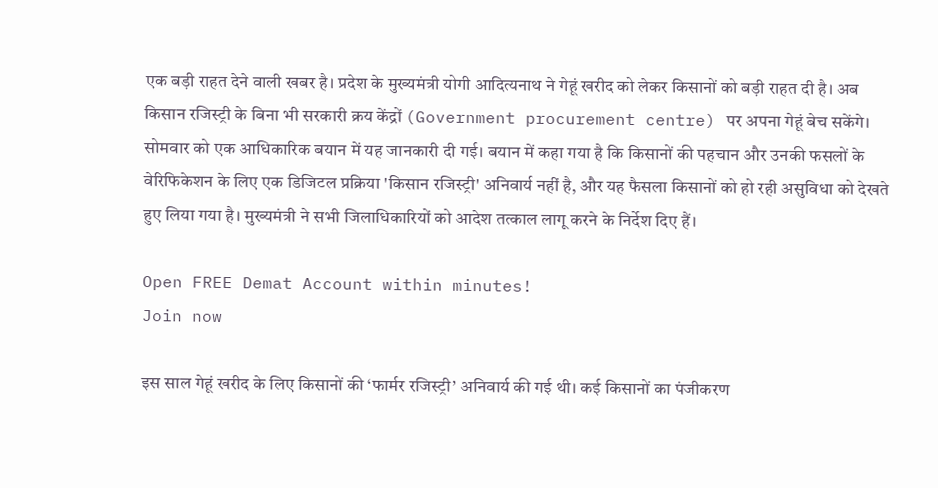एक बड़ी राहत देने वाली खबर है। प्रदेश के मुख्यमंत्री योगी आदित्यनाथ ने गेहूं खरीद को लेकर किसानों को बड़ी राहत दी है। अब किसान रजिस्ट्री के बिना भी सरकारी क्रय केंद्रों (Government procurement centre) पर अपना गेहूं बेच सकेंगे। सोमवार को एक आधिकारिक बयान में यह जानकारी दी गई। बयान में कहा गया है कि किसानों की पहचान और उनकी फसलों के वेरिफिकेशन के लिए एक डिजिटल प्रक्रिया 'किसान रजिस्ट्री' अनिवार्य नहीं है, और यह फैसला किसानों को हो रही असुविधा को देखते हुए लिया गया है। मुख्यमंत्री ने सभी जिलाधिकारियों को आदेश तत्काल लागू करने के निर्देश दिए हैं।

Open FREE Demat Account within minutes!
Join now

इस साल गेहूं खरीद के लिए किसानों की ‘फार्मर रजिस्ट्री’ अनिवार्य की गई थी। कई किसानों का पंजीकरण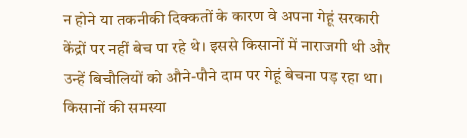न होने या तकनीकी दिक्कतों के कारण वे अपना गेहूं सरकारी केंद्रों पर नहीं बेच पा रहे थे। इससे किसानों में नाराजगी थी और उन्हें बिचौलियों को औने-पौने दाम पर गेहूं बेचना पड़ रहा था। किसानों की समस्या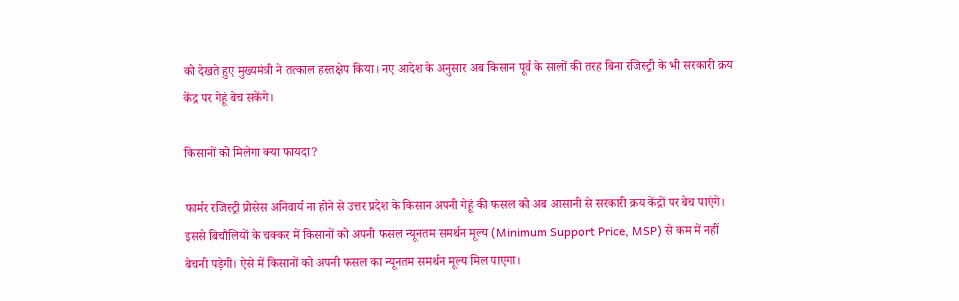को देखते हुए मुख्यमंत्री ने तत्काल हस्तक्षेप किया। नए आदेश के अनुसार अब किसान पूर्व के सालों की तरह बिना रजिस्ट्री के भी सरकारी क्रय केंद्र पर गेहूं बेच सकेंगे।

किसानों को मिलेगा क्या फायदा?

फार्मर रजिस्ट्री प्रोसेस अनिवार्य ना होने से उत्तर प्रदेश के किसान अपनी गेहूं की फसल को अब आसानी से सरकारी क्रय केंद्रों पर बेच पाएंगे। इससे बिचौलियों के चक्कर में किसानों को अपनी फसल न्यूनतम समर्थन मूल्य (Minimum Support Price, MSP) से कम में नहीं बेचनी पड़ेगी। ऐसे में किसानों को अपनी फसल का न्यूनतम समर्थन मूल्य मिल पाएगा।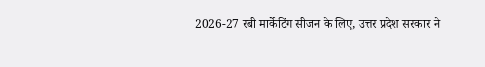2026-27 रबी मार्केटिंग सीजन के लिए, उत्तर प्रदेश सरकार ने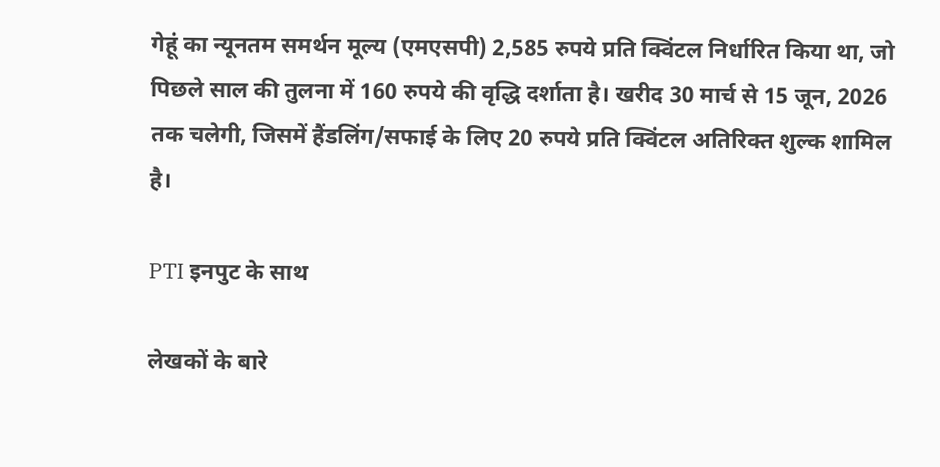गेहूं का न्यूनतम समर्थन मूल्य (एमएसपी) 2,585 रुपये प्रति क्विंटल निर्धारित किया था, जो पिछले साल की तुलना में 160 रुपये की वृद्धि दर्शाता है। खरीद 30 मार्च से 15 जून, 2026 तक चलेगी, जिसमें हैंडलिंग/सफाई के लिए 20 रुपये प्रति क्विंटल अतिरिक्त शुल्क शामिल है।

PTI इनपुट के साथ

लेखकों के बारे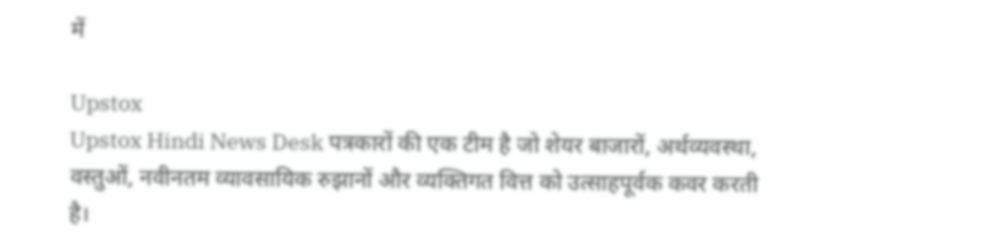में

Upstox
Upstox Hindi News Desk पत्रकारों की एक टीम है जो शेयर बाजारों, अर्थव्यवस्था, वस्तुओं, नवीनतम व्यावसायिक रुझानों और व्यक्तिगत वित्त को उत्साहपूर्वक कवर करती है।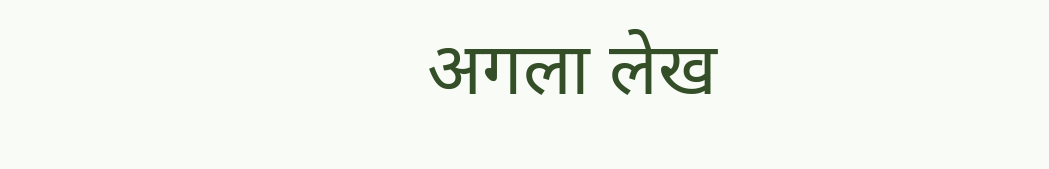अगला लेख